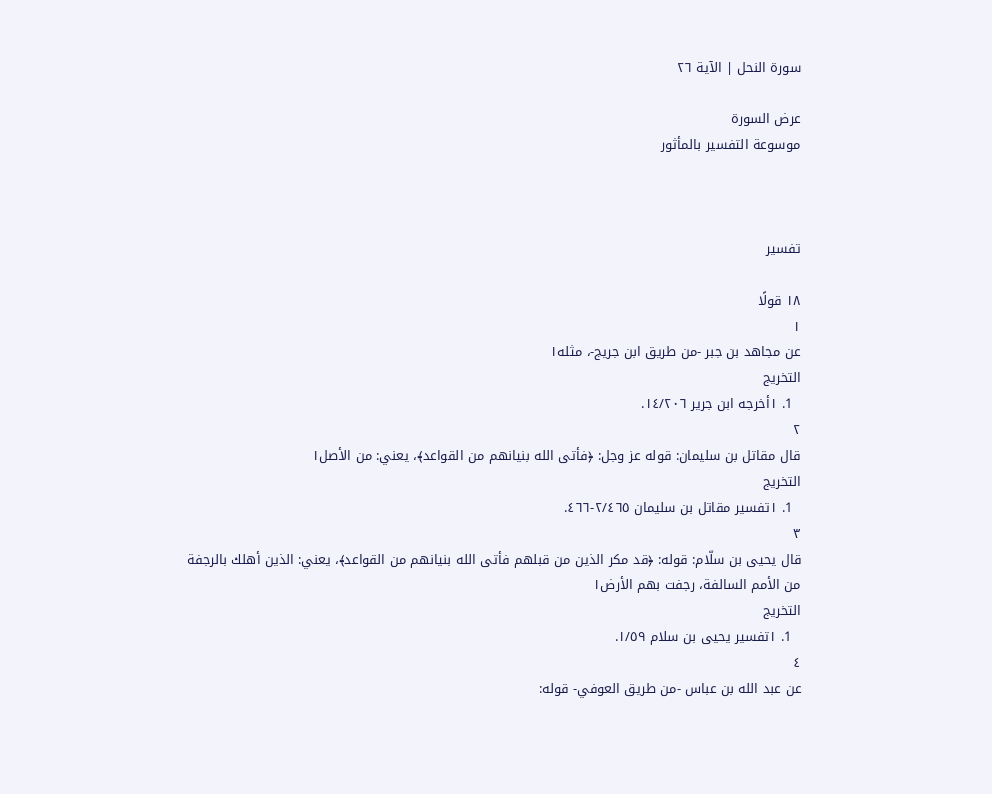سورة النحل | الآية ٢٦

عرض السورة
موسوعة التفسير بالمأثور



تفسير

١٨ قولًا
١
عن مجاهد بن جبر -من طريق ابن جريج-، مثله١
التخريج
  1. ١أخرجه ابن جرير ١٤/٢٠٦.
٢
قال مقاتل بن سليمان: قوله عز وجل: ﴿فأتى الله بنيانهم من القواعد﴾، يعني: من الأصل١
التخريج
  1. ١تفسير مقاتل بن سليمان ٢/٤٦٥-٤٦٦.
٣
قال يحيى بن سلّام: قوله: ﴿قد مكر الذين من قبلهم فأتى الله بنيانهم من القواعد﴾، يعني: الذين أهلك بالرجفة من الأمم السالفة، رجفت بهم الأرض١
التخريج
  1. ١تفسير يحيى بن سلام ١/٥٩.
٤
عن عبد الله بن عباس -من طريق العوفي- قوله: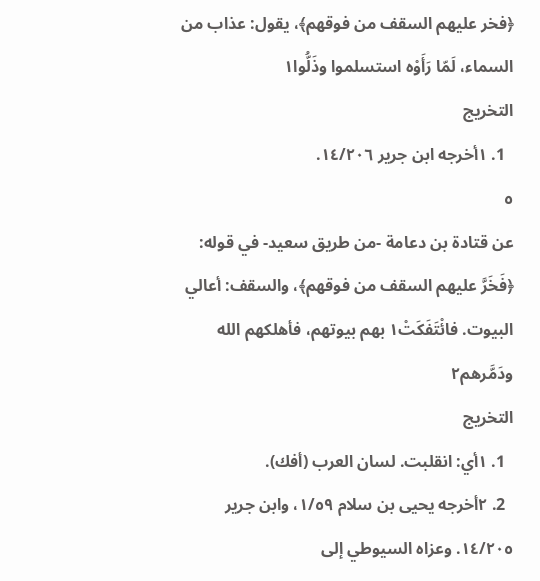﴿فخر عليهم السقف من فوقهم﴾، يقول: عذاب من السماء، لَمّا رَأَوْه استسلموا وذَلُّوا١
التخريج
  1. ١أخرجه ابن جرير ١٤/٢٠٦.
٥
عن قتادة بن دعامة -من طريق سعيد- في قوله: ﴿فَخَرَّ عليهم السقف من فوقهم﴾، والسقف: أعالي البيوت. فائْتَفَكَتْ١ بهم بيوتهم، فأهلكهم الله ودَمَّرهم٢
التخريج
  1. ١أي: انقلبت. لسان العرب (أفك).
  2. ٢أخرجه يحيى بن سلام ١/٥٩، وابن جرير ١٤/٢٠٥. وعزاه السيوطي إلى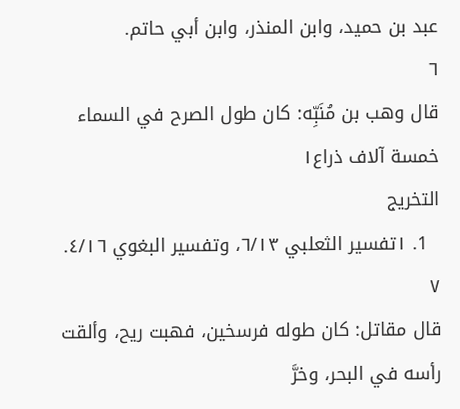عبد بن حميد، وابن المنذر، وابن أبي حاتم.
٦
قال وهب بن مُنَبِّه: كان طول الصرح في السماء خمسة آلاف ذراع١
التخريج
  1. ١تفسير الثعلبي ٦/١٣، وتفسير البغوي ٤/١٦.
٧
قال مقاتل: كان طوله فرسخين، فهبت ريح، وألقت رأسه في البحر، وخرَّ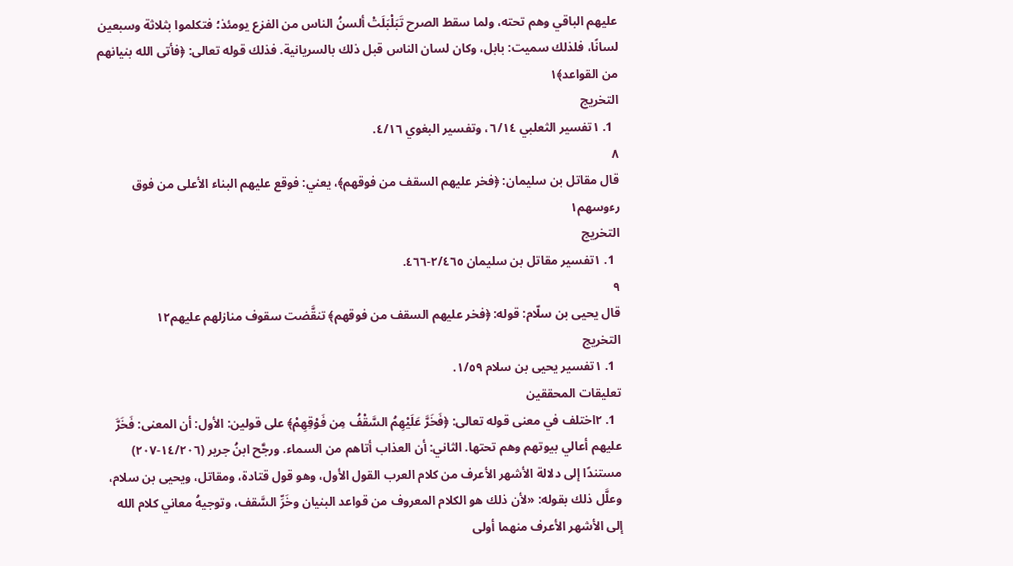عليهم الباقي وهم تحته، ولما سقط الصرح تَبَلْبَلَتْ ألسنُ الناس من الفزع يومئذ؛ فتكلموا بثلاثة وسبعين لسانًا، فلذلك سميت: بابل، وكان لسان الناس قبل ذلك بالسريانية. فذلك قوله تعالى: ﴿فأتى الله بنيانهم من القواعد﴾١
التخريج
  1. ١تفسير الثعلبي ٦/١٤، وتفسير البغوي ٤/١٦.
٨
قال مقاتل بن سليمان: ﴿فخر عليهم السقف من فوقهم﴾، يعني: فوقع عليهم البناء الأعلى من فوق رءوسهم١
التخريج
  1. ١تفسير مقاتل بن سليمان ٢/٤٦٥-٤٦٦.
٩
قال يحيى بن سلّام: قوله: ﴿فخر عليهم السقف من فوقهم﴾ تنقَّضت سقوف منازلهم عليهم١٢
التخريج
  1. ١تفسير يحيى بن سلام ١/٥٩.
تعليقات المحققين
  1. ٢اختلف في معنى قوله تعالى: ﴿فَخَرَّ عَلَيْهِمُ السَّقْفُ مِن فَوْقِهِمْ﴾ على قولين: الأول: أن المعنى: فَخَرَّ عليهم أعالي بيوتهم وهم تحتها. الثاني: أن العذاب أتاهم من السماء. ورجَّح ابنُ جرير (١٤/٢٠٦-٢٠٧) مستندًا إلى دلالة الأشهر الأعرف من كلام العرب القول الأول، وهو قول قتادة، ومقاتل، ويحيى بن سلام، وعلَّل ذلك بقوله: «لأن ذلك هو الكلام المعروف من قواعد البنيان وخَرِّ السَّقف، وتوجيهُ معاني كلام الله إلى الأشهر الأعرف منهما أولى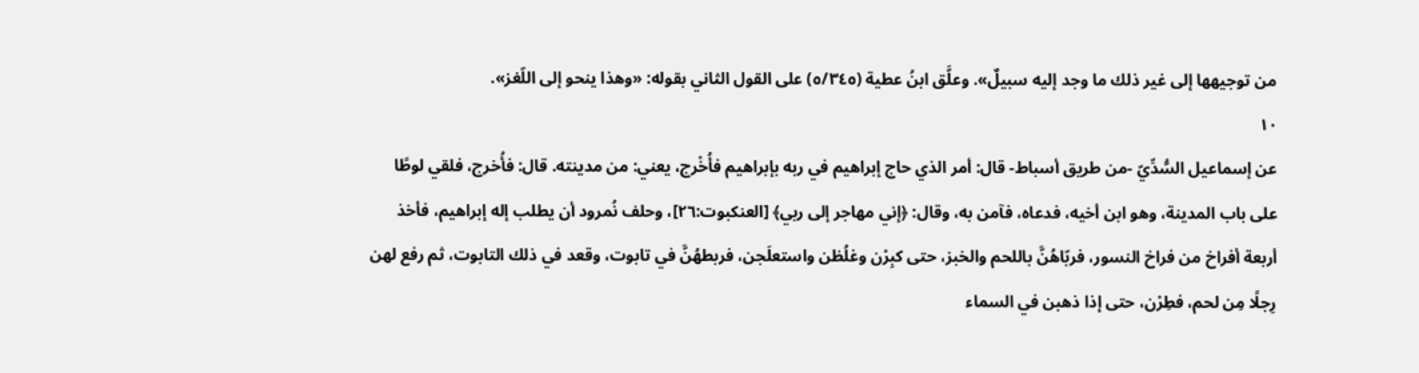من توجيهها إلى غير ذلك ما وجد إليه سبيلٌ». وعلَّق ابنُ عطية (٥/٣٤٥) على القول الثاني بقوله: «وهذا ينحو إلى اللّغز».
١٠
عن إسماعيل السُّدِّيّ -من طريق أسباط- قال: أمر الذي حاج إبراهيم في ربه بإبراهيم فأُخْرج، يعني: من مدينته. قال: فأُخرج، فلقي لوطًا على باب المدينة، وهو ابن أخيه، فدعاه، فآمن به، وقال: ﴿إني مهاجر إلى ربي﴾ [العنكبوت:٢٦]، وحلف نُمرود أن يطلب إله إبراهيم، فأخذ أربعة أفراخ من فراخ النسور، فربّاهُنَّ باللحم والخبز، حتى كبِرْن وغلُظن واستعلَجن، فربطهُنَّ في تابوت، وقعد في ذلك التابوت، ثم رفع لهن رِجلًا مِن لحم، فطِرْن، حتى إذا ذهبن في السماء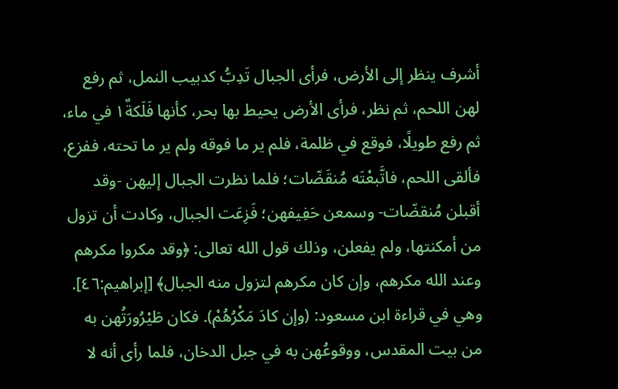أشرف ينظر إلى الأرض، فرأى الجبال تَدِبُّ كدبيب النمل، ثم رفع لهن اللحم، ثم نظر، فرأى الأرض يحيط بها بحر، كأنها فَلَكةٌ١ في ماء، ثم رفع طويلًا، فوقع في ظلمة، فلم ير ما فوقه ولم ير ما تحته، ففزع، فألقى اللحم، فاتَّبعْتَه مُنقَضّات؛ فلما نظرت الجبال إليهن -وقد أقبلن مُنقضّات- وسمعن حَفِيفهن؛ فَزِعَت الجبال، وكادت أن تزول من أمكنتها، ولم يفعلن، وذلك قول الله تعالى: ﴿وقد مكروا مكرهم وعند الله مكرهم، وإن كان مكرهم لتزول منه الجبال﴾ [إبراهيم:٤٦]. وهي في قراءة ابن مسعود: (وإن كادَ مَكْرُهُمْ). فكان طَيْرُورَتُهن به من بيت المقدس، ووقوعُهن به في جبل الدخان، فلما رأى أنه لا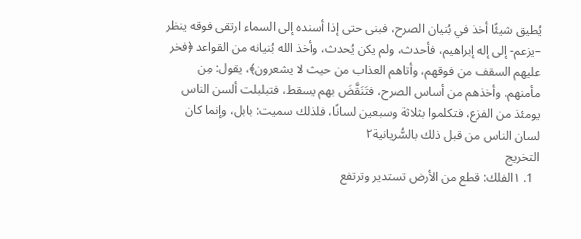يُطيق شيئًا أخذ في بُنيان الصرح، فبنى حتى إذا أسنده إلى السماء ارتقى فوقه ينظر –يزعم- إلى إله إبراهيم، فأحدث، ولم يكن يُحدث، وأخذ الله بُنيانه من القواعد ﴿فخر عليهم السقف من فوقهم، وأتاهم العذاب من حيث لا يشعرون﴾، يقول: مِن مأمنهم. وأخذهم من أساس الصرح، فتَنَقَّضَ بهم يسقط، فتبلبلت ألسن الناس يومئذ من الفزع، فتكلموا بثلاثة وسبعين لسانًا، فلذلك سميت: بابل، وإنما كان لسان الناس من قبل ذلك بالسُّريانية٢
التخريج
  1. ١الفلك: قطع من الأرض تستدير وترتفع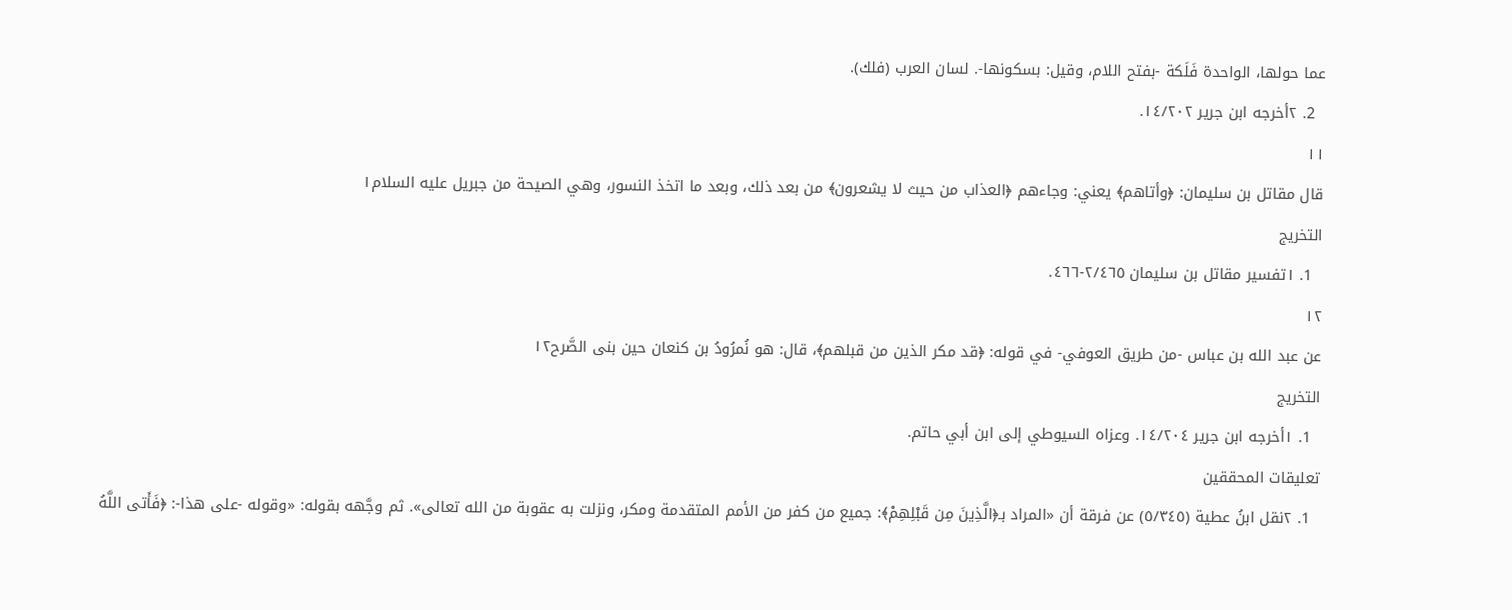عما حولها، الواحدة فَلَكة -بفتح اللام، وقيل: بسكونها-. لسان العرب (فلك).
  2. ٢أخرجه ابن جرير ١٤/٢٠٢.
١١
قال مقاتل بن سليمان: ﴿وأتاهم﴾ يعني: وجاءهم ﴿العذاب من حيث لا يشعرون﴾ من بعد ذلك، وبعد ما اتخذ النسور، وهي الصيحة من جبريل عليه السلام١
التخريج
  1. ١تفسير مقاتل بن سليمان ٢/٤٦٥-٤٦٦.
١٢
عن عبد الله بن عباس -من طريق العوفي- في قوله: ﴿قد مكر الذين من قبلهم﴾، قال: هو نُمرُودُ بن كنعان حين بنى الصَّرح١٢
التخريج
  1. ١أخرجه ابن جرير ١٤/٢٠٤. وعزاه السيوطي إلى ابن أبي حاتم.
تعليقات المحققين
  1. ٢نقل ابنُ عطية (٥/٣٤٥) عن فرقة أن «المراد بـ﴿الَّذِينَ مِن قَبْلِهِمْ﴾: جميع من كفر من الأمم المتقدمة ومكر، ونزلت به عقوبة من الله تعالى». ثم وجَّهه بقوله: «وقوله -على هذا-: ﴿فَأَتى اللَّهُ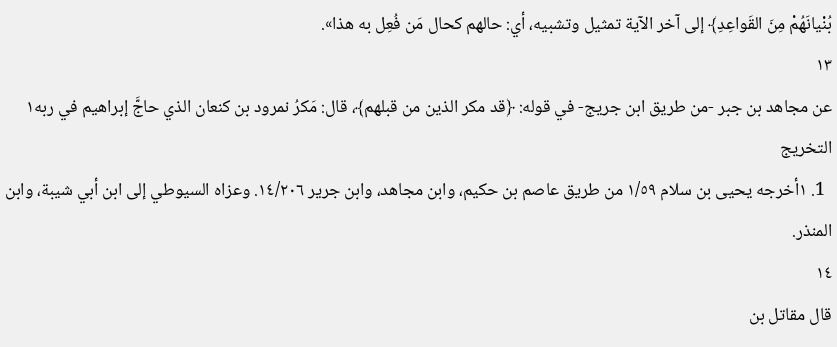بُنْيانَهُمْ مِنَ القَواعِدِ﴾ إلى آخر الآية تمثيل وتشبيه، أي: حالهم كحال مَن فُعِل به هذا».
١٣
عن مجاهد بن جبر -من طريق ابن جريج- في قوله: ﴿قد مكر الذين من قبلهم﴾، قال: مَكرُ نمرود بن كنعان الذي حاجَّ إبراهيم في ربه١
التخريج
  1. ١أخرجه يحيى بن سلام ١/٥٩ من طريق عاصم بن حكيم، وابن مجاهد، وابن جرير ١٤/٢٠٦. وعزاه السيوطي إلى ابن أبي شيبة، وابن المنذر.
١٤
قال مقاتل بن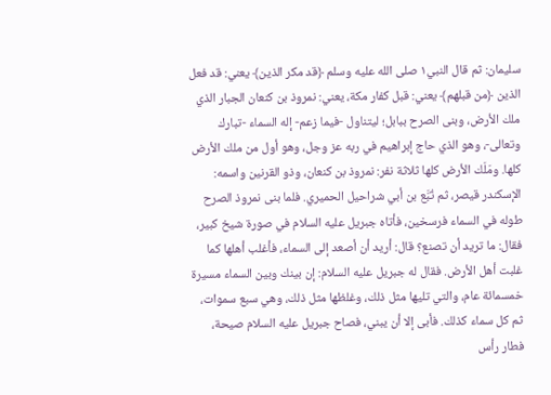سليمان: ثم قال النبي١ صلى الله عليه وسلم ﴿قد مكر الذين﴾ يعني: قد فعل الذين ﴿من قبلهم﴾ يعني: قبل كفار مكة، يعني: نمروذ بن كنعان الجبار الذي ملك الأرض، وبنى الصرح ببابل؛ ليتناول -فيما زعم- إله السماء -تبارك وتعالى-، وهو الذي حاج إبراهيم في ربه عز وجل، وهو أول من ملك الأرض كلها. ومَلَك الأرض كلها ثلاثة نفر: نمروذ بن كنعان، وذو القرنين واسمه: الإسكندر قيصر، ثم تُبَّع بن أبي شراحيل الحميري. فلما بنى نمروذ الصرح طوله في السماء فرسخين، فأتاه جبريل عليه السلام في صورة شيخ كبير، فقال: ما تريد أن تصنع؟ قال: أريد أن أصعد إلى السماء، فأغلب أهلها كما غلبت أهل الأرض. فقال له جبريل عليه السلام: إن بينك وبين السماء مسيرة خمسمائة عام، والتي تليها مثل ذلك، وغلظها مثل ذلك، وهي سبع سموات، ثم كل سماء كذلك. فأبى إلا أن يبني، فصاح جبريل عليه السلام صيحة، فطار رأس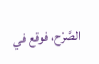الصَّرْح، فوقع في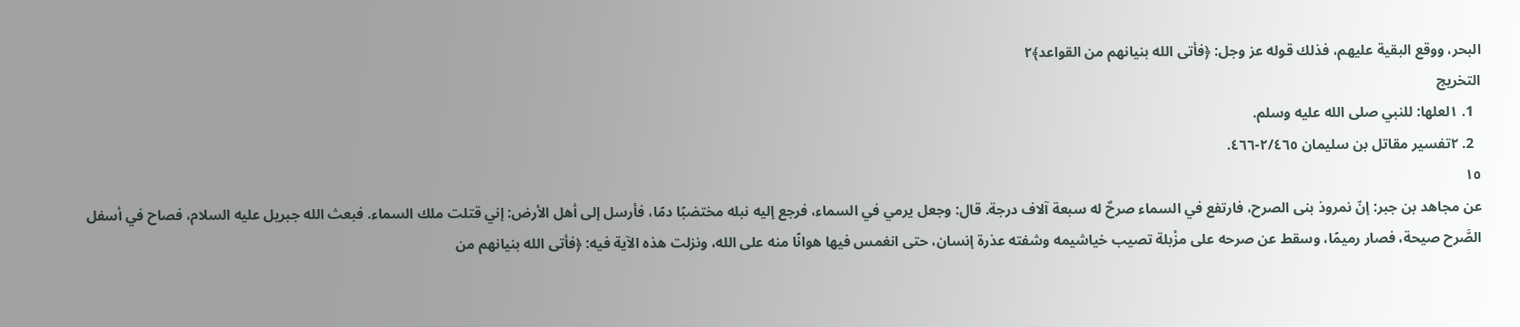البحر، ووقع البقية عليهم، فذلك قوله عز وجل: ﴿فأتى الله بنيانهم من القواعد﴾٢
التخريج
  1. ١لعلها: للنبي صلى الله عليه وسلم.
  2. ٢تفسير مقاتل بن سليمان ٢/٤٦٥-٤٦٦.
١٥
عن مجاهد بن جبر: إنّ نمروذ بنى الصرح، فارتفع في السماء صرحٌ له سبعة آلاف درجة. قال: وجعل يرمي في السماء، فرجع إليه نبله مختضبًا دمًا، فأرسل إلى أهل الأرض: إني قتلت ملك السماء. فبعث الله جبريل عليه السلام، فصاح في أسفل الصَّرح صيحة، فصار رميمًا، وسقط عن صرحه على مزْبلة تصيب خياشيمه وشفته عذرة إنسان، حتى انغمس فيها هوانًا منه على الله، ونزلت هذه الآية فيه: ﴿فأتى الله بنيانهم من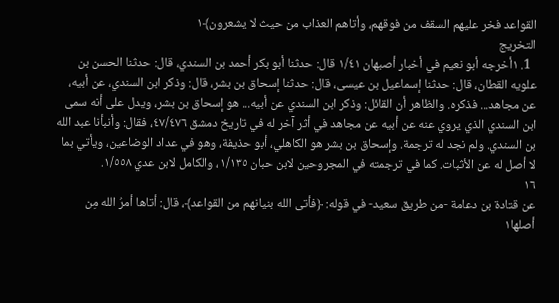القواعد فخر عليهم السقف من فوقهم، وأتاهم العذاب من حيث لا يشعرون﴾١
التخريج
  1. ١أخرجه أبو نعيم في أخبار أصبهان ١/٤١ قال: حدثنا أبو بكر أحمد بن السندي، قال: حدثنا الحسن بن علويه القطان، قال: حدثنا إسماعيل بن عيسى، قال: حدثنا إسحاق بن بشر، قال: وذكر ابن السندي، عن أبيه، عن مجاهد... فذكره. والظاهر أن القائل: وذكر ابن السندي عن أبيه... هو إسحاق بن بشر، ويدل على أنه سمى ابن السندي الذي يروي عنه عن أبيه عن مجاهد في أثر آخر له في تاريخ دمشق ٤٧/٤٧٦، فقال: وأنبأنا عبد الله بن السندي. ولم نجد له ترجمة. وإسحاق بن بشر هو الكاهلي، أبو حذيفة، وهو في عداد الوضاعين، ويأتي بما لا أصل له عن الأثبات. كما في ترجمته في المجروحين لابن حبان ١/١٣٥، والكامل لابن عدي ١/٥٥٨.
١٦
عن قتادة بن دعامة -من طريق سعيد- في قوله: ﴿فأتى الله بنيانهم من القواعد﴾، قال: أتاها أمرُ الله مِن أصلها١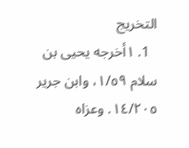التخريج
  1. ١أخرجه يحيى بن سلام ١/٥٩، وابن جرير ١٤/٢٠٥. وعزاه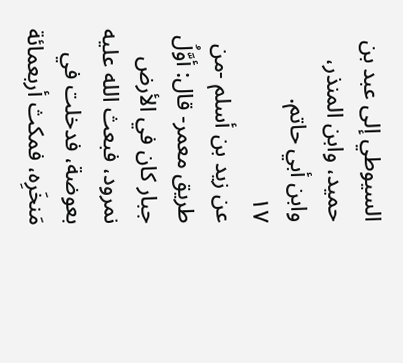السيوطي إلى عبد بن حميد، وابن المنذر، وابن أبي حاتم.
١٧
عن زيد بن أسلم -من طريق معمر- قال: أوَّلُ جبار كان في الأرض نمرود، فبعث الله عليه بعوضة، فدخلت في مَنخَرِه، فمكث أربعمائة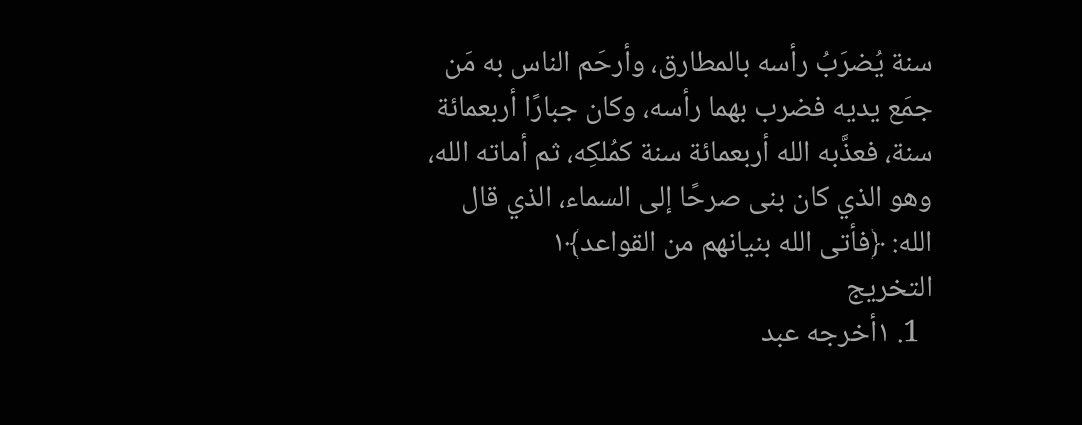سنة يُضرَبُ رأسه بالمطارق، وأرحَم الناس به مَن جمَع يديه فضرب بهما رأسه، وكان جبارًا أربعمائة سنة، فعذَّبه الله أربعمائة سنة كمُلكِه، ثم أماته الله، وهو الذي كان بنى صرحًا إلى السماء، الذي قال الله: ﴿فأتى الله بنيانهم من القواعد﴾١
التخريج
  1. ١أخرجه عبد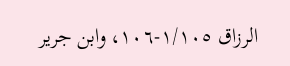الرزاق ١/١٠٥-١٠٦، وابن جرير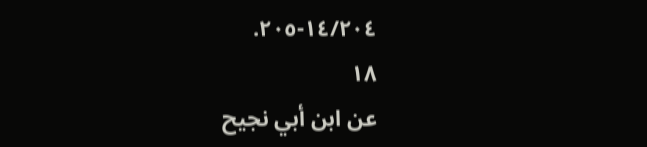١٤/٢٠٤-٢٠٥.
١٨
عن ابن أبي نجيح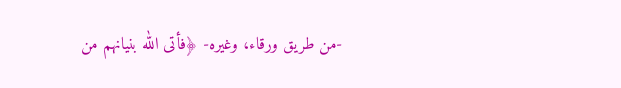-من طريق ورقاء، وغيره- ﴿فأتى الله بنيانهم من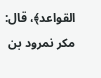القواعد﴾، قال: مكر نمرود بن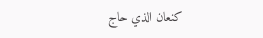كنعان الذي حاج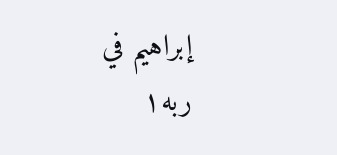إبراهيم في ربه١